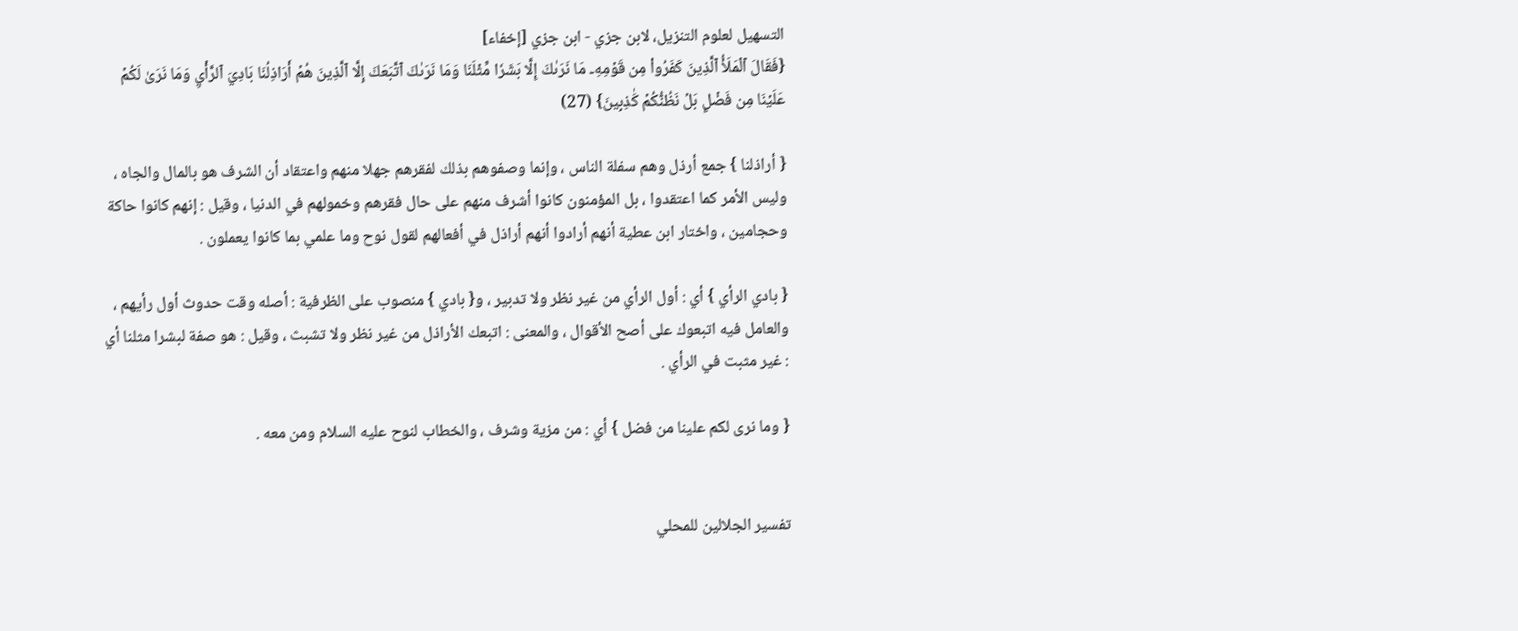التسهيل لعلوم التنزيل، لابن جزي - ابن جزي [إخفاء]
{فَقَالَ ٱلۡمَلَأُ ٱلَّذِينَ كَفَرُواْ مِن قَوۡمِهِۦ مَا نَرَىٰكَ إِلَّا بَشَرٗا مِّثۡلَنَا وَمَا نَرَىٰكَ ٱتَّبَعَكَ إِلَّا ٱلَّذِينَ هُمۡ أَرَاذِلُنَا بَادِيَ ٱلرَّأۡيِ وَمَا نَرَىٰ لَكُمۡ عَلَيۡنَا مِن فَضۡلِۭ بَلۡ نَظُنُّكُمۡ كَٰذِبِينَ} (27)

{ أراذلنا } جمع أرذل وهم سفلة الناس ، وإنما وصفوهم بذلك لفقرهم جهلا منهم واعتقاد أن الشرف هو بالمال والجاه ، وليس الأمر كما اعتقدوا ، بل المؤمنون كانوا أشرف منهم على حال فقرهم وخمولهم في الدنيا ، وقيل : إنهم كانوا حاكة وحجامين ، واختار ابن عطية أنهم أرادوا أنهم أراذل في أفعالهم لقول نوح وما علمي بما كانوا يعملون .

{ بادي الرأي } أي : أول الرأي من غير نظر ولا تدبير ، و{ بادي } منصوب على الظرفية : أصله وقت حدوث أول رأيهم ، والعامل فيه اتبعوك على أصح الأقوال ، والمعنى : اتبعك الأراذل من غير نظر ولا تشبث ، وقيل : هو صفة لبشرا مثلنا أي : غير مثبت في الرأي .

{ وما نرى لكم علينا من فضل } أي : من مزية وشرف ، والخطاب لنوح عليه السلام ومن معه .


تفسير الجلالين للمحلي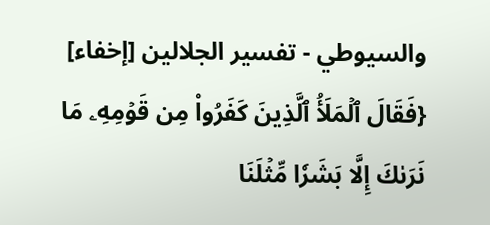والسيوطي - تفسير الجلالين [إخفاء]
{فَقَالَ ٱلۡمَلَأُ ٱلَّذِينَ كَفَرُواْ مِن قَوۡمِهِۦ مَا نَرَىٰكَ إِلَّا بَشَرٗا مِّثۡلَنَا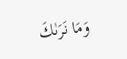وَمَا نَرَىٰكَ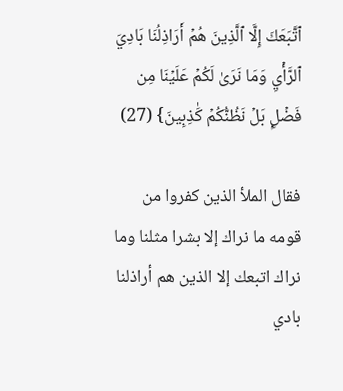ٱتَّبَعَكَ إِلَّا ٱلَّذِينَ هُمۡ أَرَاذِلُنَا بَادِيَ ٱلرَّأۡيِ وَمَا نَرَىٰ لَكُمۡ عَلَيۡنَا مِن فَضۡلِۭ بَلۡ نَظُنُّكُمۡ كَٰذِبِينَ} (27)

فقال الملأ الذين كفروا من قومه ما نراك إلا بشرا مثلنا وما نراك اتبعك إلا الذين هم أراذلنا بادي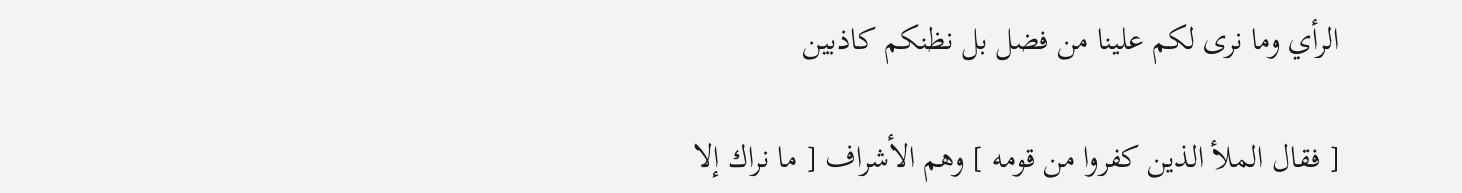الرأي وما نرى لكم علينا من فضل بل نظنكم كاذبين

[ فقال الملأ الذين كفروا من قومه ] وهم الأشراف [ ما نراك إلا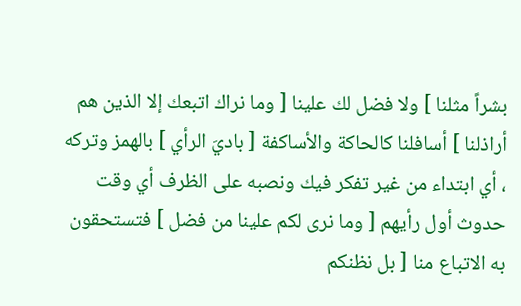بشراً مثلنا ] ولا فضل لك علينا [ وما نراك اتبعك إلا الذين هم أراذلنا ] أسافلنا كالحاكة والأساكفة [ باديَ الرأي ] بالهمز وتركه ، أي ابتداء من غير تفكر فيك ونصبه على الظرف أي وقت حدوث أول رأيهم [ وما نرى لكم علينا من فضل ] فتستحقون به الاتباع منا [ بل نظنكم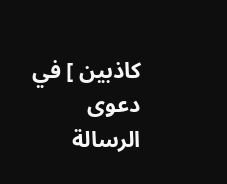كاذبين ] في دعوى الرسالة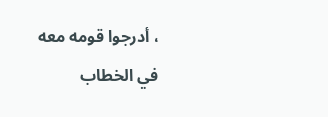، أدرجوا قومه معه في الخطاب